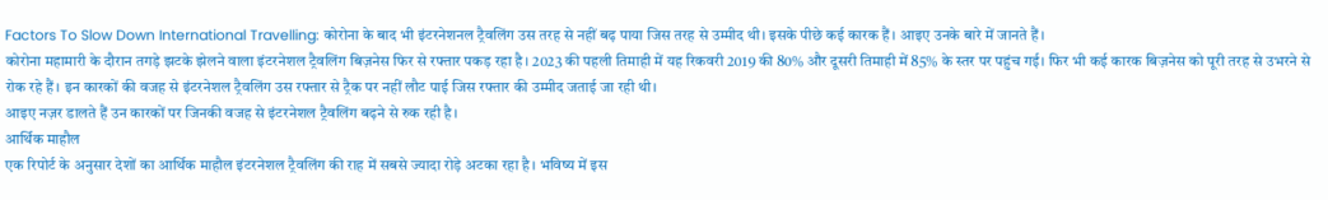Factors To Slow Down International Travelling: कोरोना के बाद भी इंटरनेशनल ट्रैवलिंग उस तरह से नहीं बढ़ पाया जिस तरह से उम्मीद थी। इसके पीछे कई कारक हैं। आइए उनके बारे में जानते हैं।
कोरोना महामारी के दौरान तगड़े झटके झेलने वाला इंटरनेशल ट्रैवलिंग बिज़नेस फिर से रफ्तार पकड़ रहा है। 2023 की पहली तिमाही में यह रिकवरी 2019 की 80% और दूसरी तिमाही में 85% के स्तर पर पहुंच गई। फिर भी कई कारक बिज़नेस को पूरी तरह से उभरने से रोक रहे हैं। इन कारकों की वजह से इंटरनेशल ट्रैवलिंग उस रफ्तार से ट्रैक पर नहीं लौट पाई जिस रफ्तार की उम्मीद जताई जा रही थी।
आइए नज़र डालते हैं उन कारकों पर जिनकी वजह से इंटरनेशल ट्रैवलिंग बढ़ने से रुक रही है।
आर्थिक माहौल
एक रिपोर्ट के अनुसार देशों का आर्थिक माहौल इंटरनेशल ट्रैवलिंग की राह में सबसे ज्यादा रोड़े अटका रहा है। भविष्य में इस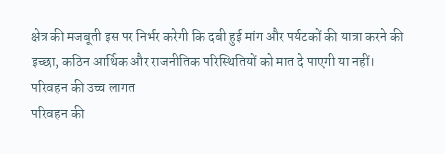क्षेत्र की मजबूती इस पर निर्भर करेगी कि दबी हुई मांग और पर्यटकों की यात्रा करने की इच्छा, कठिन आर्थिक और राजनीतिक परिस्थितियों को मात दे पाएगी या नहीं।
परिवहन की उच्च लागत
परिवहन की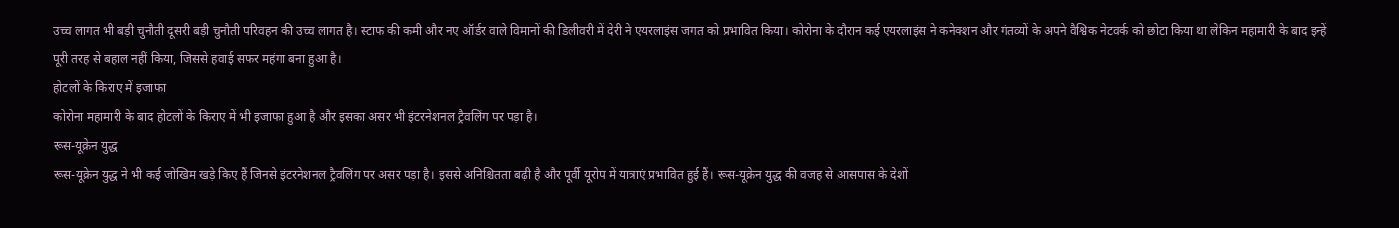उच्च लागत भी बड़ी चुनौती दूसरी बड़ी चुनौती परिवहन की उच्च लागत है। स्टाफ की कमी और नए ऑर्डर वाले विमानों की डिलीवरी में देरी ने एयरलाइंस जगत को प्रभावित किया। कोरोना के दौरान कई एयरलाइंस ने कनेक्शन और गंतव्यों के अपने वैश्विक नेटवर्क को छोटा किया था लेकिन महामारी के बाद इन्हें पूरी तरह से बहाल नहीं किया, जिससे हवाई सफर महंगा बना हुआ है।
होटलों के किराए में इजाफा
कोरोना महामारी के बाद होटलों के किराए में भी इजाफा हुआ है और इसका असर भी इंटरनेशनल ट्रैवलिंग पर पड़ा है।
रूस-यूक्रेन युद्ध
रूस-यूक्रेन युद्ध ने भी कई जोखिम खड़े किए हैं जिनसे इंटरनेशनल ट्रैवलिंग पर असर पड़ा है। इससे अनिश्चितता बढ़ी है और पूर्वी यूरोप में यात्राएं प्रभावित हुई हैं। रूस-यूक्रेन युद्ध की वजह से आसपास के देशों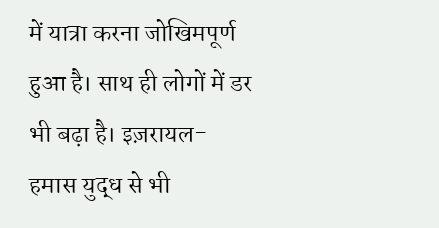में यात्रा करना जोखिमपूर्ण हुआ है। साथ ही लोगों में डर भी बढ़ा है। इज़रायल-हमास युद्ध से भी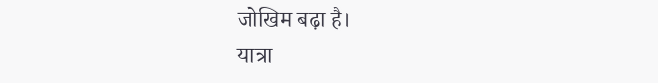जोखिम बढ़ा है।
यात्रा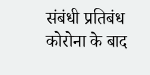संबंधी प्रतिबंध
कोरोना के बाद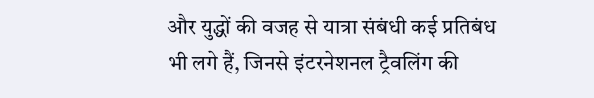और युद्धों की वजह से यात्रा संबंधी कई प्रतिबंध भी लगे हैं, जिनसे इंटरनेशनल ट्रैवलिंग की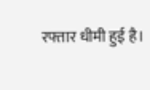रफ्तार धीमी हुई है।